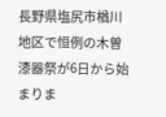長野県塩尻市楢川地区で恒例の木曽漆器祭が6日から始まりま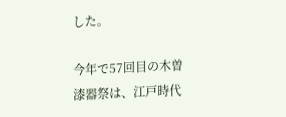した。

今年で57回目の木曽漆器祭は、江戸時代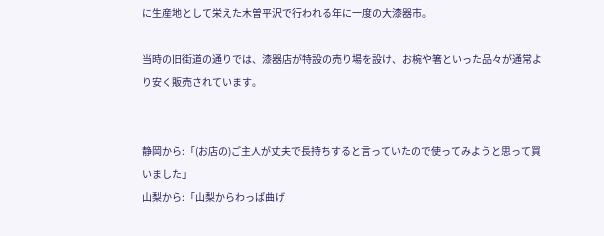に生産地として栄えた木曽平沢で行われる年に一度の大漆器市。

当時の旧街道の通りでは、漆器店が特設の売り場を設け、お椀や箸といった品々が通常より安く販売されています。


静岡から:「(お店の)ご主人が丈夫で長持ちすると言っていたので使ってみようと思って買いました」
山梨から:「山梨からわっぱ曲げ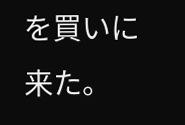を買いに来た。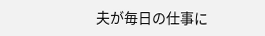夫が毎日の仕事に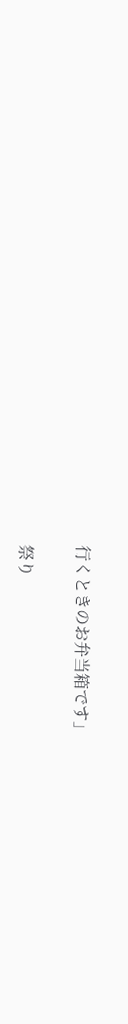行くときのお弁当箱です」

祭り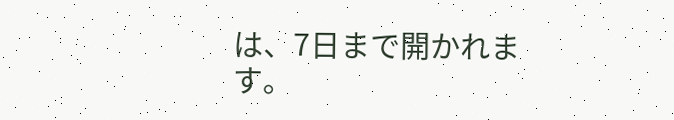は、7日まで開かれます。